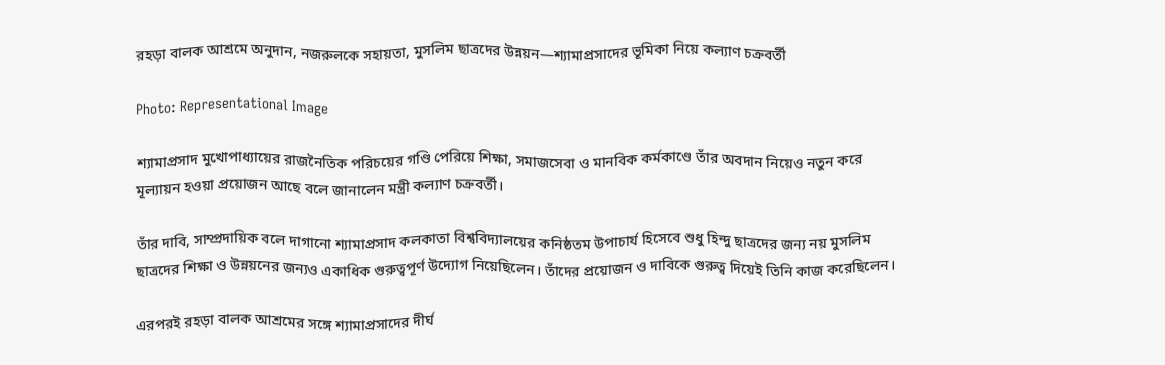রহড়া বালক আশ্রমে অনুদান, নজরুলকে সহায়তা, মুসলিম ছাত্রদের উন্নয়ন—শ্যামাপ্রসাদের ভূমিকা নিয়ে কল্যাণ চক্রবর্তী

Photo: Representational Image

শ্যামাপ্রসাদ মুখোপাধ্যায়ের রাজনৈতিক পরিচয়ের গণ্ডি পেরিয়ে শিক্ষা, সমাজসেবা ও মানবিক কর্মকাণ্ডে তাঁর অবদান নিয়েও নতুন করে মূল্যায়ন হওয়া প্রয়োজন আছে বলে জানালেন মন্ত্রী কল্যাণ চক্রবর্তী।

তাঁর দাবি, সাম্প্রদায়িক বলে দাগানো শ্যামাপ্রসাদ কলকাতা বিশ্ববিদ্যালয়ের কনিষ্ঠতম উপাচার্য হিসেবে শুধু হিন্দু ছাত্রদের জন্য নয় মুসলিম ছাত্রদের শিক্ষা ও উন্নয়নের জন্যও একাধিক গুরুত্বপূর্ণ উদ্যোগ নিয়েছিলেন। তাঁদের প্রয়োজন ও দাবিকে গুরুত্ব দিয়েই তিনি কাজ করেছিলেন।

এরপরই রহড়া বালক আশ্রমের সঙ্গে শ্যামাপ্রসাদের দীর্ঘ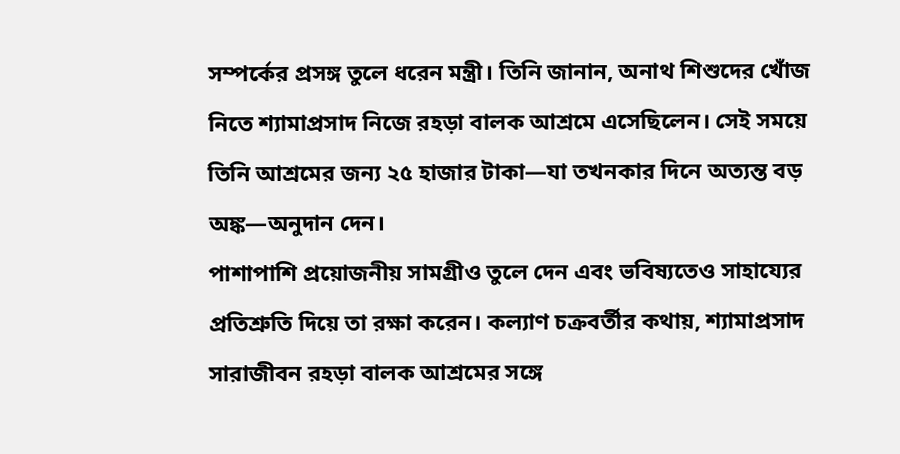সম্পর্কের প্রসঙ্গ তুলে ধরেন মন্ত্রী। তিনি জানান, অনাথ শিশুদের খোঁজ নিতে শ্যামাপ্রসাদ নিজে রহড়া বালক আশ্রমে এসেছিলেন। সেই সময়ে তিনি আশ্রমের জন্য ২৫ হাজার টাকা—যা তখনকার দিনে অত্যন্ত বড় অঙ্ক—অনুদান দেন।
পাশাপাশি প্রয়োজনীয় সামগ্রীও তুলে দেন এবং ভবিষ্যতেও সাহায্যের প্রতিশ্রুতি দিয়ে তা রক্ষা করেন। কল্যাণ চক্রবর্তীর কথায়, শ্যামাপ্রসাদ সারাজীবন রহড়া বালক আশ্রমের সঙ্গে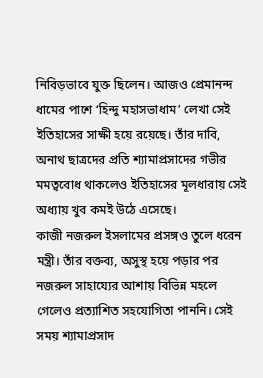নিবিড়ভাবে যুক্ত ছিলেন। আজও প্রেমানন্দ ধামের পাশে ‘হিন্দু মহাসভাধাম’ লেখা সেই ইতিহাসের সাক্ষী হয়ে রয়েছে। তাঁর দাবি, অনাথ ছাত্রদের প্রতি শ্যামাপ্রসাদের গভীর মমত্ববোধ থাকলেও ইতিহাসের মূলধারায় সেই অধ্যায় খুব কমই উঠে এসেছে।
কাজী নজরুল ইসলামের প্রসঙ্গও তুলে ধরেন মন্ত্রী। তাঁর বক্তব্য, অসুস্থ হয়ে পড়ার পর নজরুল সাহায্যের আশায় বিভিন্ন মহলে গেলেও প্রত্যাশিত সহযোগিতা পাননি। সেই সময় শ্যামাপ্রসাদ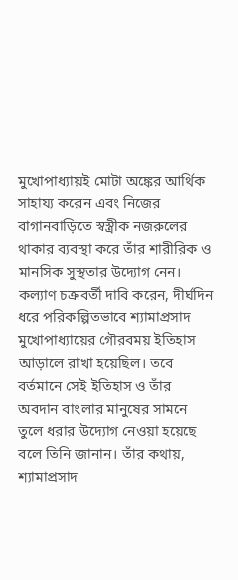মুখোপাধ্যায়ই মোটা অঙ্কের আর্থিক সাহায্য করেন এবং নিজের বাগানবাড়িতে স্বস্ত্রীক নজরুলের থাকার ব্যবস্থা করে তাঁর শারীরিক ও মানসিক সুস্থতার উদ্যোগ নেন।
কল্যাণ চক্রবর্তী দাবি করেন, দীর্ঘদিন ধরে পরিকল্পিতভাবে শ্যামাপ্রসাদ মুখোপাধ্যায়ের গৌরবময় ইতিহাস আড়ালে রাখা হয়েছিল। তবে বর্তমানে সেই ইতিহাস ও তাঁর অবদান বাংলার মানুষের সামনে তুলে ধরার উদ্যোগ নেওয়া হয়েছে বলে তিনি জানান। তাঁর কথায়, শ্যামাপ্রসাদ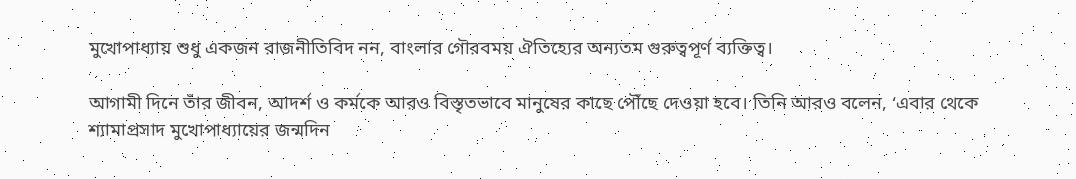মুখোপাধ্যায় শুধু একজন রাজনীতিবিদ নন, বাংলার গৌরবময় ঐতিহ্যের অন্যতম গুরুত্বপূর্ণ ব্যক্তিত্ব।

আগামী দিনে তাঁর জীবন, আদর্শ ও কর্মকে আরও বিস্তৃতভাবে মানুষের কাছে পৌঁছে দেওয়া হবে। তিনি আরও বলেন, ‘এবার থেকে শ্যামাপ্রসাদ মুখোপাধ্যায়ের জন্মদিন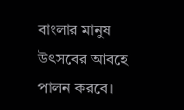বাংলার মানুষ উৎসবের আবহে পালন করবে।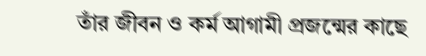তাঁর জীবন ও কর্ম আগামী প্রজন্মের কাছে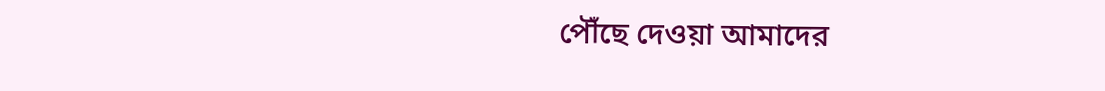পৌঁছে দেওয়া আমাদের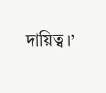দায়িত্ব।’